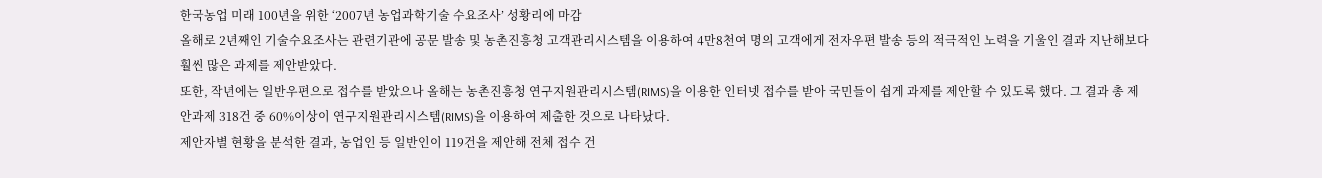한국농업 미래 100년을 위한 ‘2007년 농업과학기술 수요조사’ 성황리에 마감
올해로 2년째인 기술수요조사는 관련기관에 공문 발송 및 농촌진흥청 고객관리시스템을 이용하여 4만8천여 명의 고객에게 전자우편 발송 등의 적극적인 노력을 기울인 결과 지난해보다 훨씬 많은 과제를 제안받았다.
또한, 작년에는 일반우편으로 접수를 받았으나 올해는 농촌진흥청 연구지원관리시스템(RIMS)을 이용한 인터넷 접수를 받아 국민들이 쉽게 과제를 제안할 수 있도록 했다. 그 결과 총 제안과제 318건 중 60%이상이 연구지원관리시스템(RIMS)을 이용하여 제출한 것으로 나타났다.
제안자별 현황을 분석한 결과, 농업인 등 일반인이 119건을 제안해 전체 접수 건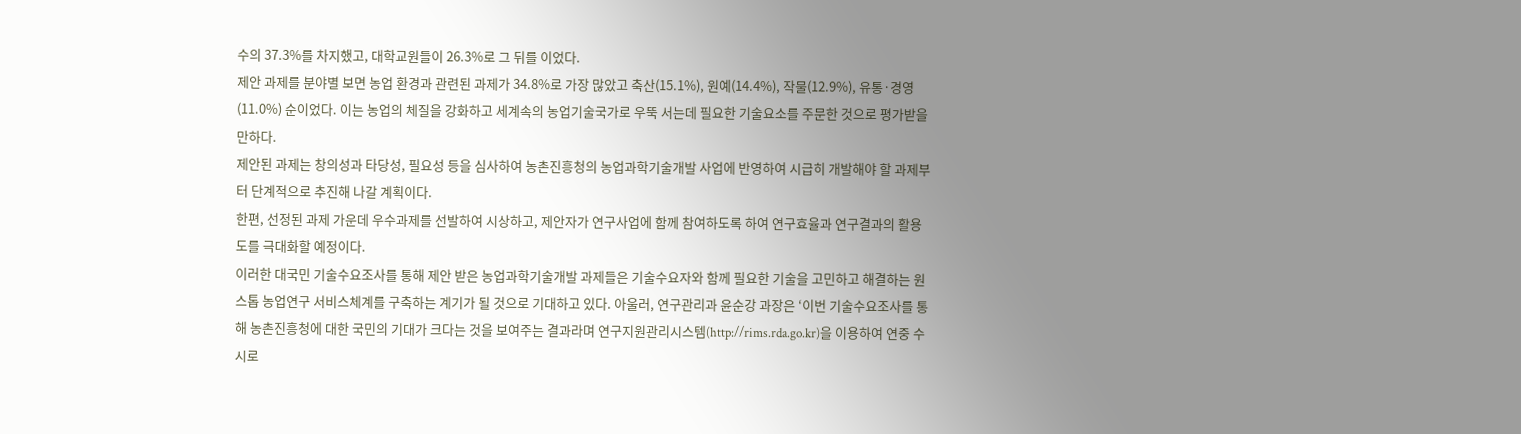수의 37.3%를 차지했고, 대학교원들이 26.3%로 그 뒤를 이었다.
제안 과제를 분야별 보면 농업 환경과 관련된 과제가 34.8%로 가장 많았고 축산(15.1%), 원예(14.4%), 작물(12.9%), 유통·경영(11.0%) 순이었다. 이는 농업의 체질을 강화하고 세계속의 농업기술국가로 우뚝 서는데 필요한 기술요소를 주문한 것으로 평가받을만하다.
제안된 과제는 창의성과 타당성, 필요성 등을 심사하여 농촌진흥청의 농업과학기술개발 사업에 반영하여 시급히 개발해야 할 과제부터 단계적으로 추진해 나갈 계획이다.
한편, 선정된 과제 가운데 우수과제를 선발하여 시상하고, 제안자가 연구사업에 함께 참여하도록 하여 연구효율과 연구결과의 활용도를 극대화할 예정이다.
이러한 대국민 기술수요조사를 통해 제안 받은 농업과학기술개발 과제들은 기술수요자와 함께 필요한 기술을 고민하고 해결하는 원 스톱 농업연구 서비스체계를 구축하는 계기가 될 것으로 기대하고 있다. 아울러, 연구관리과 윤순강 과장은 ‘이번 기술수요조사를 통해 농촌진흥청에 대한 국민의 기대가 크다는 것을 보여주는 결과라며 연구지원관리시스템(http://rims.rda.go.kr)을 이용하여 연중 수시로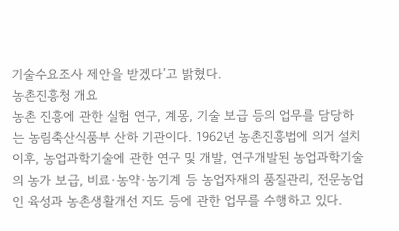기술수요조사 제안을 받겠다’고 밝혔다.
농촌진흥청 개요
농촌 진흥에 관한 실험 연구, 계몽, 기술 보급 등의 업무를 담당하는 농림축산식품부 산하 기관이다. 1962년 농촌진흥법에 의거 설치 이후, 농업과학기술에 관한 연구 및 개발, 연구개발된 농업과학기술의 농가 보급, 비료·농약·농기계 등 농업자재의 품질관리, 전문농업인 육성과 농촌생활개선 지도 등에 관한 업무를 수행하고 있다.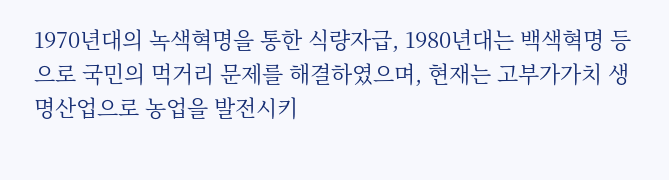1970년대의 녹색혁명을 통한 식량자급, 1980년대는 백색혁명 등으로 국민의 먹거리 문제를 해결하였으며, 현재는 고부가가치 생명산업으로 농업을 발전시키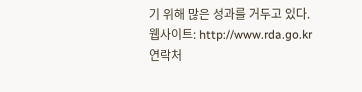기 위해 많은 성과를 거두고 있다.
웹사이트: http://www.rda.go.kr
연락처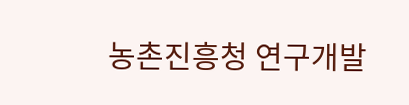농촌진흥청 연구개발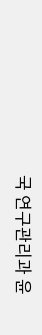국 연구관리과 윤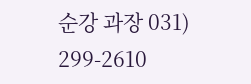순강 과장 031) 299-2610